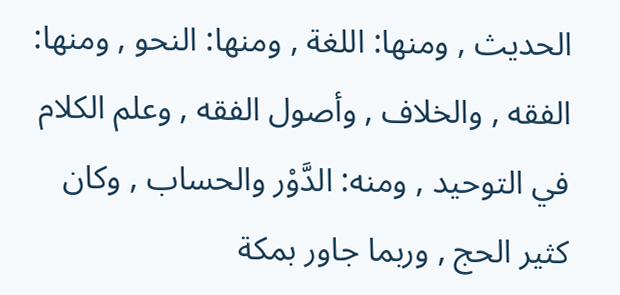الحديث , ومنها: اللغة , ومنها: النحو , ومنها: الفقه , والخلاف , وأصول الفقه , وعلم الكلام في التوحيد , ومنه: الدَّوْر والحساب , وكان كثير الحج , وربما جاور بمكة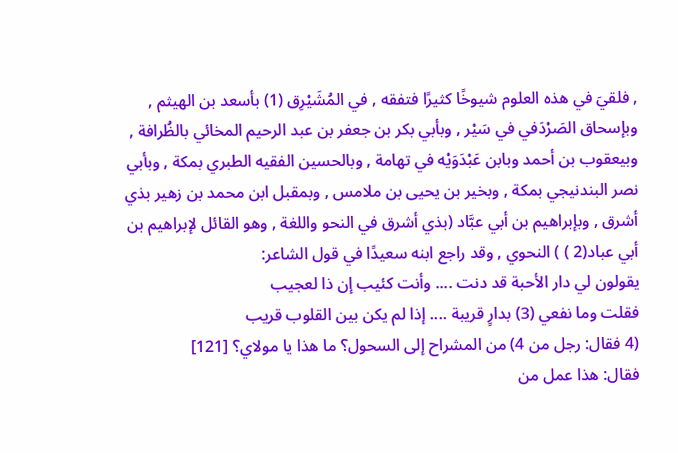, فلقيَ في هذه العلوم شيوخًا كثيرًا فتفقه , في المُشَيْرِق (1) بأسعد بن الهيثم , وبإسحاق الصَرْدَفي في سَيْر , وبأبي بكر بن جعفر بن عبد الرحيم المخائي بالظُرافة , وبيعقوب بن أحمد وبابن عَبْدَوَيْه في تهامة , وبالحسين الفقيه الطبري بمكة , وبأبي نصر البندنيجي بمكة , وبخير بن يحيى بن ملامس , وبمقبل ابن محمد بن زهير بذي أشرق , وبإبراهيم بن أبي عبَّاد (بذي أشرق في النحو واللغة , وهو القائل لإبراهيم بن أبي عباد(2 ) ) النحوي , وقد راجع ابنه سعيدًا في قول الشاعر:
يقولون لي دار الأحبة قد دنت .... وأنت كئيب إن ذا لعجيب
فقلت وما نفعي (3) بدارٍ قريبة .... إذا لم يكن بين القلوب قريب
(4 فقال: رجل من 4) من المشراح إلى السحول؟ ما هذا يا مولاي؟ [121]
فقال: هذا عمل من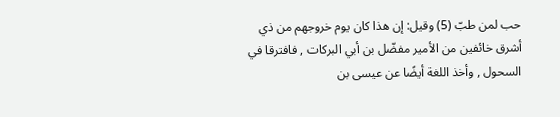حب لمن طبّ (5) وقيل: إن هذا كان يوم خروجهم من ذي أشرق خائفين من الأمير مفضّل بن أبي البركات , فافترقا في السحول , وأخذ اللغة أيضًا عن عيسى بن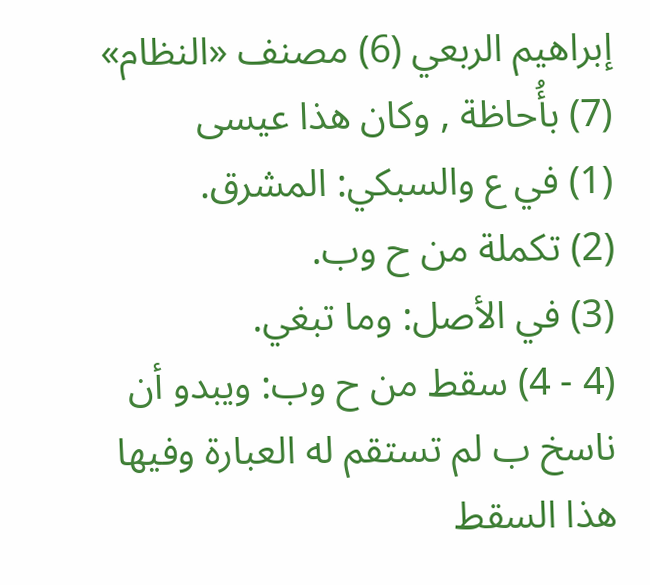إبراهيم الربعي (6) مصنف «النظام» (7) بأُحاظة , وكان هذا عيسى
(1) في ع والسبكي: المشرق.
(2) تكملة من ح وب.
(3) في الأصل: وما تبغي.
(4 - 4) سقط من ح وب: ويبدو أن ناسخ ب لم تستقم له العبارة وفيها هذا السقط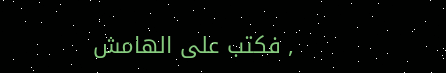, فكتب على الهامش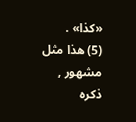«كذا» .
(5) هذا مثل مشهور , ذكره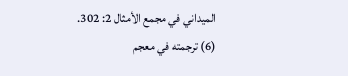الميداني في مجمع الأمثال 2: 302.
(6) ترجمته في معجم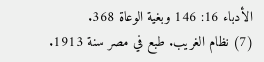الأدباء 16: 146 وبغية الوعاة 368.
(7) نظام الغريب. طبع في مصر سنة 1913.